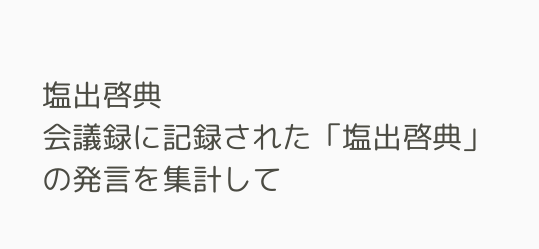塩出啓典
会議録に記録された「塩出啓典」の発言を集計して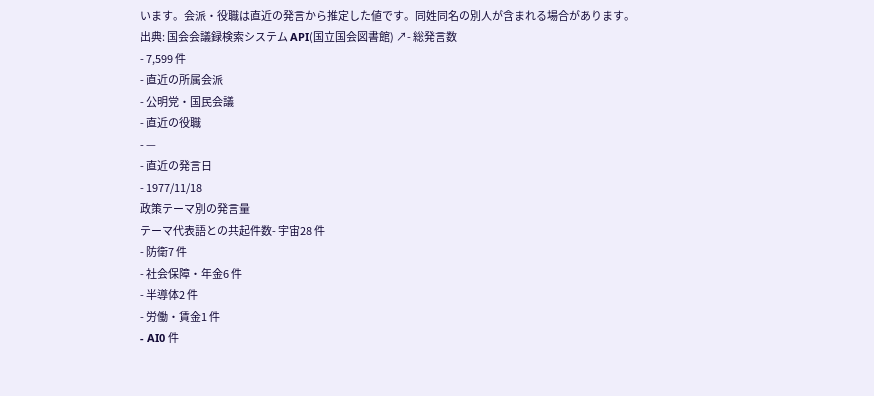います。会派・役職は直近の発言から推定した値です。同姓同名の別人が含まれる場合があります。
出典: 国会会議録検索システム API(国立国会図書館) ↗- 総発言数
- 7,599 件
- 直近の所属会派
- 公明党・国民会議
- 直近の役職
- —
- 直近の発言日
- 1977/11/18
政策テーマ別の発言量
テーマ代表語との共起件数- 宇宙28 件
- 防衛7 件
- 社会保障・年金6 件
- 半導体2 件
- 労働・賃金1 件
- AI0 件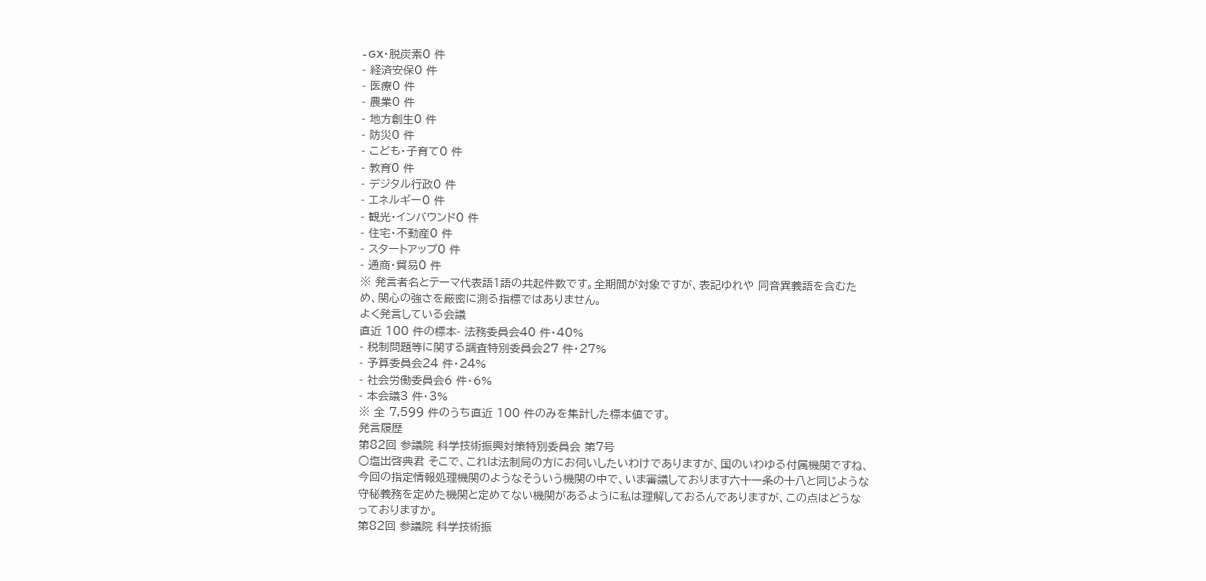- GX・脱炭素0 件
- 経済安保0 件
- 医療0 件
- 農業0 件
- 地方創生0 件
- 防災0 件
- こども・子育て0 件
- 教育0 件
- デジタル行政0 件
- エネルギー0 件
- 観光・インバウンド0 件
- 住宅・不動産0 件
- スタートアップ0 件
- 通商・貿易0 件
※ 発言者名とテーマ代表語1語の共起件数です。全期間が対象ですが、表記ゆれや 同音異義語を含むため、関心の強さを厳密に測る指標ではありません。
よく発言している会議
直近 100 件の標本- 法務委員会40 件・40%
- 税制問題等に関する調査特別委員会27 件・27%
- 予算委員会24 件・24%
- 社会労働委員会6 件・6%
- 本会議3 件・3%
※ 全 7,599 件のうち直近 100 件のみを集計した標本値です。
発言履歴
第82回 参議院 科学技術振興対策特別委員会 第7号
○塩出啓典君 そこで、これは法制局の方にお伺いしたいわけでありますが、国のいわゆる付属機関ですね、今回の指定情報処理機関のようなそういう機関の中で、いま審議しております六十一条の十八と同じような守秘義務を定めた機関と定めてない機関があるように私は理解しておるんでありますが、この点はどうなっておりますか。
第82回 参議院 科学技術振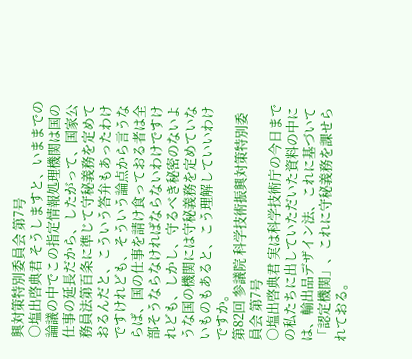興対策特別委員会 第7号
○塩出啓典君 そうしますと、いままでの論議の中でこの指定情報処理機関は国の仕事の延長だから、したがって、国家公務員法第百条に準じて守秘義務を定めておるんだと、こういう答弁もあったわけですけれども、そういう論点から言うならば、国の仕事を請け食っておる者は全部そうならなければならないわけですけれども、しかし、守るべき秘密のないような国の機関には守秘義務を定めていないものもあると、こう理解していいわけですか。
第82回 参議院 科学技術振興対策特別委員会 第7号
○塩出啓典君 実は科学技術庁の今日までの私たちに出していただいた資料の中には、輸出品デザイン法、これに基づいて「認定機関」、これに守秘義務を課せられておる。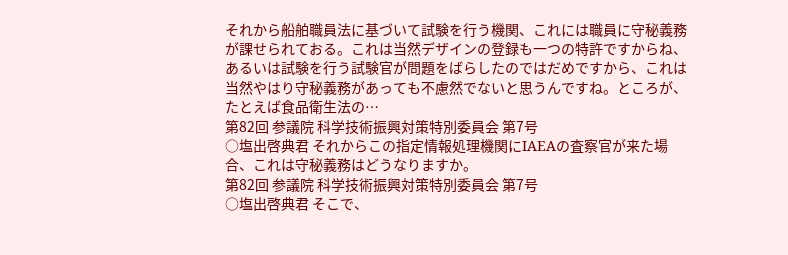それから船舶職員法に基づいて試験を行う機関、これには職員に守秘義務が課せられておる。これは当然デザインの登録も一つの特許ですからね、あるいは試験を行う試験官が問題をばらしたのではだめですから、これは当然やはり守秘義務があっても不慮然でないと思うんですね。ところが、たとえば食品衛生法の…
第82回 参議院 科学技術振興対策特別委員会 第7号
○塩出啓典君 それからこの指定情報処理機関にIAEAの査察官が来た場合、これは守秘義務はどうなりますか。
第82回 参議院 科学技術振興対策特別委員会 第7号
○塩出啓典君 そこで、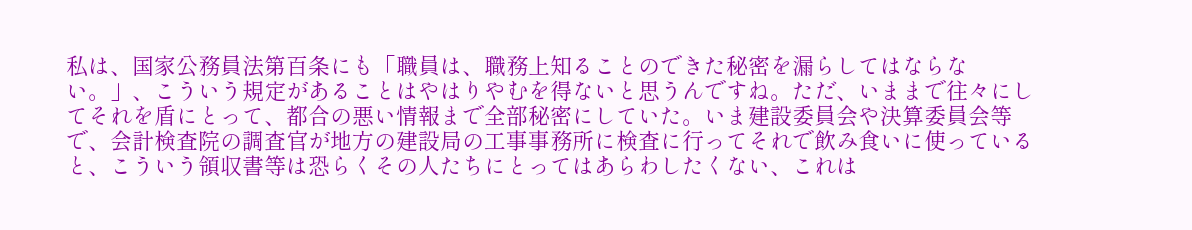私は、国家公務員法第百条にも「職員は、職務上知ることのできた秘密を漏らしてはならない。」、こういう規定があることはやはりやむを得ないと思うんですね。ただ、いままで往々にしてそれを盾にとって、都合の悪い情報まで全部秘密にしていた。いま建設委員会や決算委員会等で、会計検査院の調査官が地方の建設局の工事事務所に検査に行ってそれで飲み食いに使っていると、こういう領収書等は恐らくその人たちにとってはあらわしたくない、これは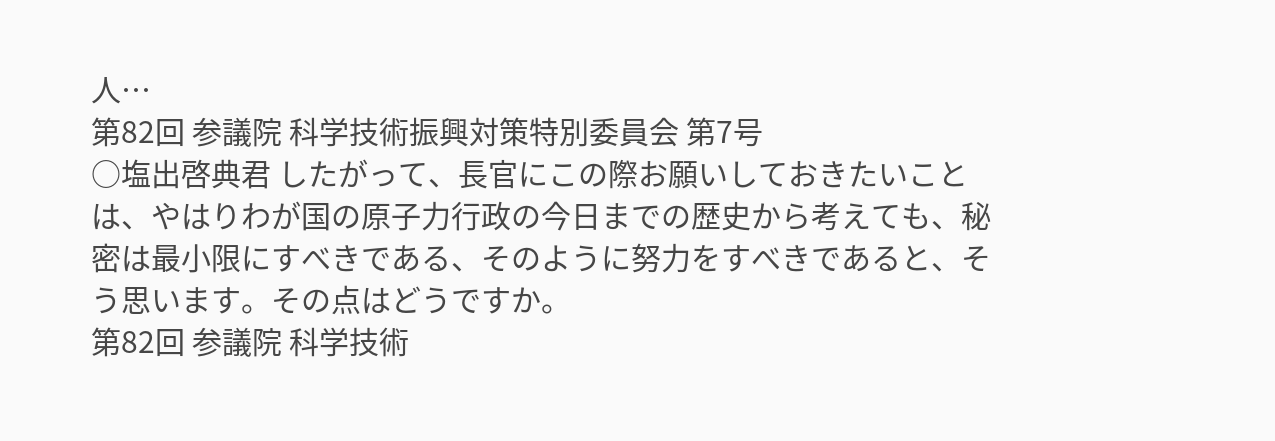人…
第82回 参議院 科学技術振興対策特別委員会 第7号
○塩出啓典君 したがって、長官にこの際お願いしておきたいことは、やはりわが国の原子力行政の今日までの歴史から考えても、秘密は最小限にすべきである、そのように努力をすべきであると、そう思います。その点はどうですか。
第82回 参議院 科学技術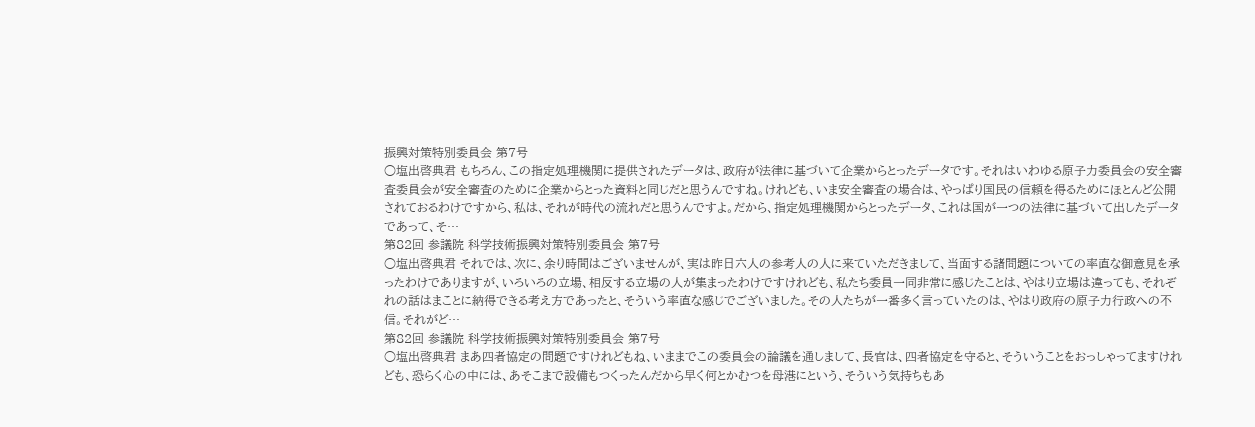振興対策特別委員会 第7号
○塩出啓典君 もちろん、この指定処理機関に提供されたデータは、政府が法律に基づいて企業からとったデータです。それはいわゆる原子力委員会の安全審査委員会が安全審査のために企業からとった資料と同じだと思うんですね。けれども、いま安全審査の場合は、やっぱり国民の信頼を得るためにほとんど公開されておるわけですから、私は、それが時代の流れだと思うんですよ。だから、指定処理機関からとったデータ、これは国が一つの法律に基づいて出したデータであって、そ…
第82回 参議院 科学技術振興対策特別委員会 第7号
○塩出啓典君 それでは、次に、余り時間はございませんが、実は昨日六人の参考人の人に来ていただきまして、当面する諸問題についての率直な御意見を承ったわけでありますが、いろいろの立場、相反する立場の人が集まったわけですけれども、私たち委員一同非常に感じたことは、やはり立場は違っても、それぞれの話はまことに納得できる考え方であったと、そういう率直な感じでございました。その人たちが一番多く言っていたのは、やはり政府の原子力行政への不信。それがど…
第82回 参議院 科学技術振興対策特別委員会 第7号
○塩出啓典君 まあ四者協定の問題ですけれどもね、いままでこの委員会の論議を通しまして、長官は、四者協定を守ると、そういうことをおっしゃってますけれども、恐らく心の中には、あそこまで設備もつくったんだから早く何とかむつを母港にという、そういう気持ちもあ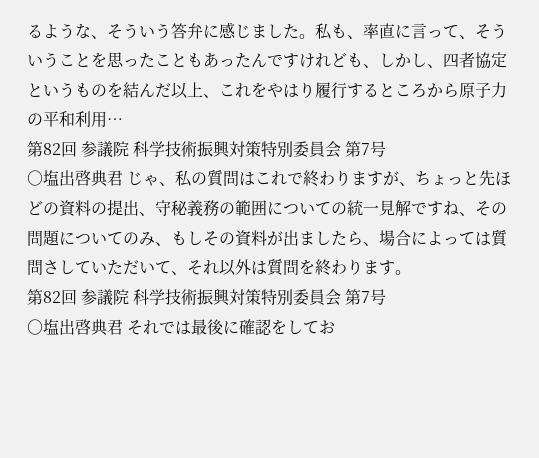るような、そういう答弁に感じました。私も、率直に言って、そういうことを思ったこともあったんですけれども、しかし、四者協定というものを結んだ以上、これをやはり履行するところから原子力の平和利用…
第82回 参議院 科学技術振興対策特別委員会 第7号
○塩出啓典君 じゃ、私の質問はこれで終わりますが、ちょっと先ほどの資料の提出、守秘義務の範囲についての統一見解ですね、その問題についてのみ、もしその資料が出ましたら、場合によっては質問さしていただいて、それ以外は質問を終わります。
第82回 参議院 科学技術振興対策特別委員会 第7号
○塩出啓典君 それでは最後に確認をしてお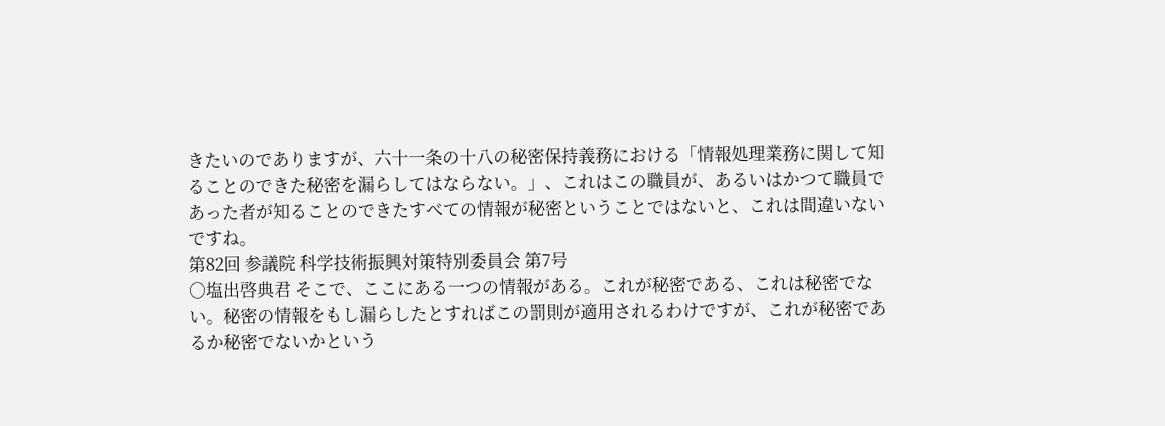きたいのでありますが、六十一条の十八の秘密保持義務における「情報処理業務に関して知ることのできた秘密を漏らしてはならない。」、これはこの職員が、あるいはかつて職員であった者が知ることのできたすべての情報が秘密ということではないと、これは間違いないですね。
第82回 参議院 科学技術振興対策特別委員会 第7号
○塩出啓典君 そこで、ここにある一つの情報がある。これが秘密である、これは秘密でない。秘密の情報をもし漏らしたとすればこの罰則が適用されるわけですが、これが秘密であるか秘密でないかという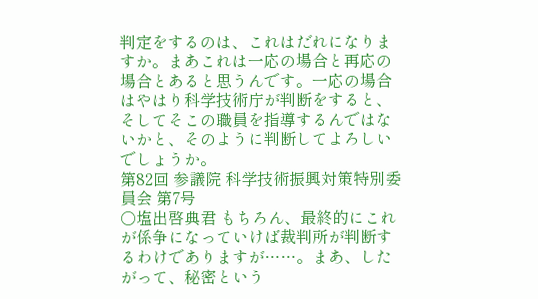判定をするのは、これはだれになりますか。まあこれは一応の場合と再応の場合とあると思うんです。一応の場合はやはり科学技術庁が判断をすると、そしてそこの職員を指導するんではないかと、そのように判断してよろしいでしょうか。
第82回 参議院 科学技術振興対策特別委員会 第7号
○塩出啓典君 もちろん、最終的にこれが係争になっていけば裁判所が判断するわけでありますが……。まあ、したがって、秘密という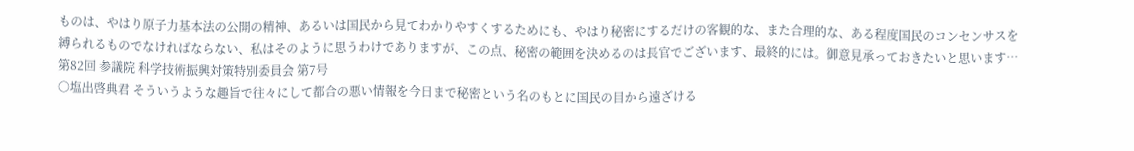ものは、やはり原子力基本法の公開の精神、あるいは国民から見てわかりやすくするためにも、やはり秘密にするだけの客観的な、また合理的な、ある程度国民のコンセンサスを縛られるものでなければならない、私はそのように思うわけでありますが、この点、秘密の範囲を決めるのは長官でございます、最終的には。御意見承っておきたいと思います…
第82回 参議院 科学技術振興対策特別委員会 第7号
○塩出啓典君 そういうような趣旨で往々にして都合の悪い情報を今日まで秘密という名のもとに国民の目から遠ざける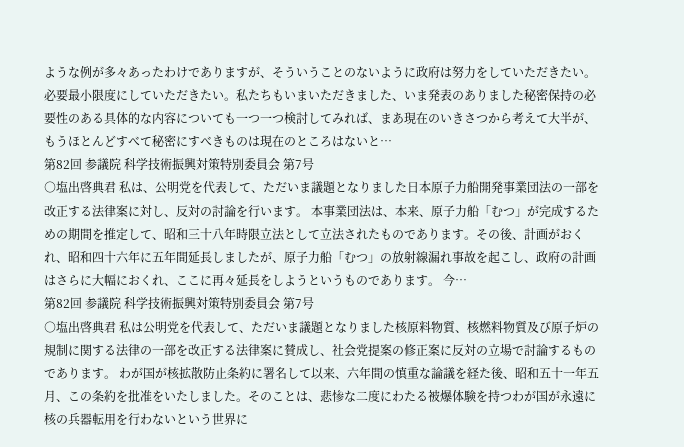ような例が多々あったわけでありますが、そういうことのないように政府は努力をしていただきたい。必要最小限度にしていただきたい。私たちもいまいただきました、いま発表のありました秘密保持の必要性のある具体的な内容についても一つ一つ検討してみれば、まあ現在のいきさつから考えて大半が、もうほとんどすべて秘密にすべきものは現在のところはないと…
第82回 参議院 科学技術振興対策特別委員会 第7号
○塩出啓典君 私は、公明党を代表して、ただいま議題となりました日本原子力船開発事業団法の一部を改正する法律案に対し、反対の討論を行います。 本事業団法は、本来、原子力船「むつ」が完成するための期間を推定して、昭和三十八年時限立法として立法されたものであります。その後、計画がおくれ、昭和四十六年に五年間延長しましたが、原子力船「むつ」の放射線漏れ事故を起こし、政府の計画はさらに大幅におくれ、ここに再々延長をしようというものであります。 今…
第82回 参議院 科学技術振興対策特別委員会 第7号
○塩出啓典君 私は公明党を代表して、ただいま議題となりました核原料物質、核燃料物質及び原子炉の規制に関する法律の一部を改正する法律案に賛成し、社会党提案の修正案に反対の立場で討論するものであります。 わが国が核拡散防止条約に署名して以来、六年間の慎重な論議を経た後、昭和五十一年五月、この条約を批准をいたしました。そのことは、悲惨な二度にわたる被爆体験を持つわが国が永遠に核の兵器転用を行わないという世界に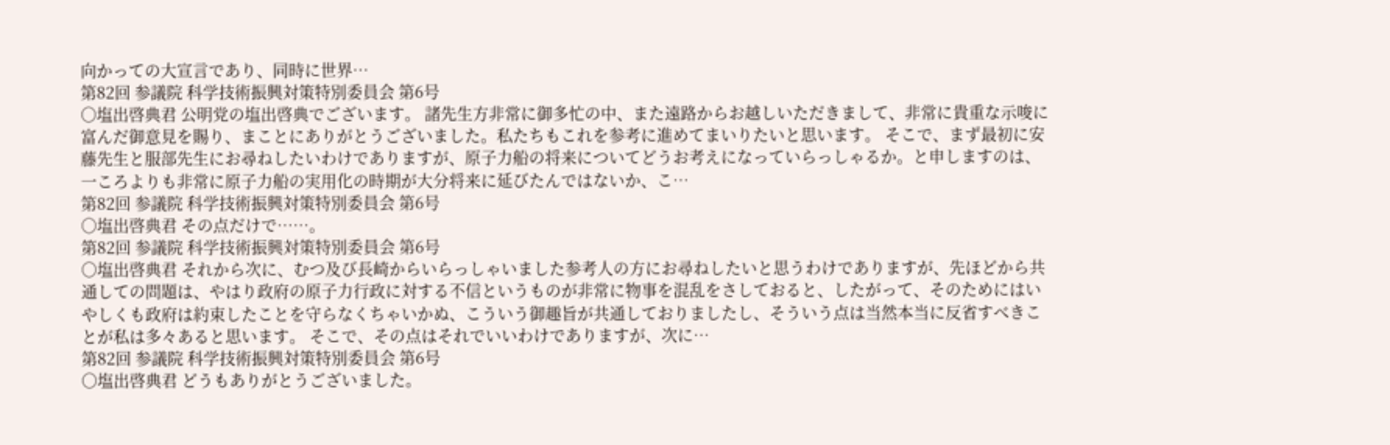向かっての大宣言であり、同時に世界…
第82回 参議院 科学技術振興対策特別委員会 第6号
○塩出啓典君 公明党の塩出啓典でございます。 諸先生方非常に御多忙の中、また遠路からお越しいただきまして、非常に貴重な示唆に富んだ御意見を賜り、まことにありがとうございました。私たちもこれを参考に進めてまいりたいと思います。 そこで、まず最初に安藤先生と服部先生にお尋ねしたいわけでありますが、原子力船の将来についてどうお考えになっていらっしゃるか。と申しますのは、一ころよりも非常に原子力船の実用化の時期が大分将来に延びたんではないか、こ…
第82回 参議院 科学技術振興対策特別委員会 第6号
○塩出啓典君 その点だけで……。
第82回 参議院 科学技術振興対策特別委員会 第6号
○塩出啓典君 それから次に、むつ及び長崎からいらっしゃいました参考人の方にお尋ねしたいと思うわけでありますが、先ほどから共通しての問題は、やはり政府の原子力行政に対する不信というものが非常に物事を混乱をさしておると、したがって、そのためにはいやしくも政府は約束したことを守らなくちゃいかぬ、こういう御趣旨が共通しておりましたし、そういう点は当然本当に反省すべきことが私は多々あると思います。 そこで、その点はそれでいいわけでありますが、次に…
第82回 参議院 科学技術振興対策特別委員会 第6号
○塩出啓典君 どうもありがとうございました。